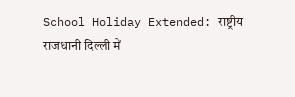School Holiday Extended: राष्ट्रीय राजधानी दिल्ली में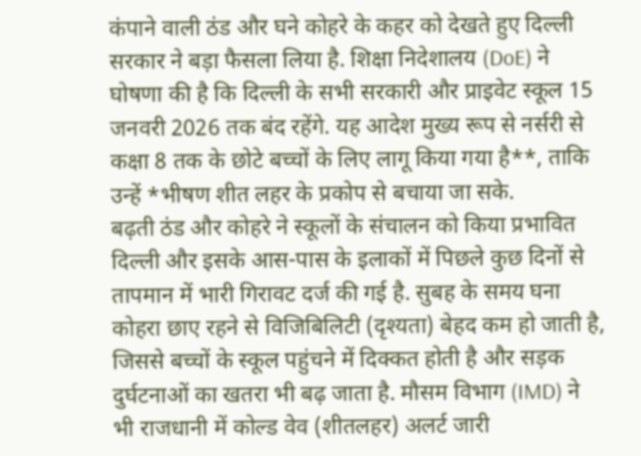कंपाने वाली ठंड और घने कोहरे के कहर को देखते हुए दिल्ली सरकार ने बड़ा फैसला लिया है. शिक्षा निदेशालय (DoE) ने घोषणा की है कि दिल्ली के सभी सरकारी और प्राइवेट स्कूल 15 जनवरी 2026 तक बंद रहेंगे. यह आदेश मुख्य रूप से नर्सरी से कक्षा 8 तक के छोटे बच्चों के लिए लागू किया गया है**, ताकि उन्हें *भीषण शीत लहर के प्रकोप से बचाया जा सके.
बढ़ती ठंड और कोहरे ने स्कूलों के संचालन को किया प्रभावित
दिल्ली और इसके आस-पास के इलाकों में पिछले कुछ दिनों से तापमान में भारी गिरावट दर्ज की गई है. सुबह के समय घना कोहरा छाए रहने से विजिबिलिटी (दृश्यता) बेहद कम हो जाती है, जिससे बच्चों के स्कूल पहुंचने में दिक्कत होती है और सड़क दुर्घटनाओं का खतरा भी बढ़ जाता है. मौसम विभाग (IMD) ने भी राजधानी में कोल्ड वेव (शीतलहर) अलर्ट जारी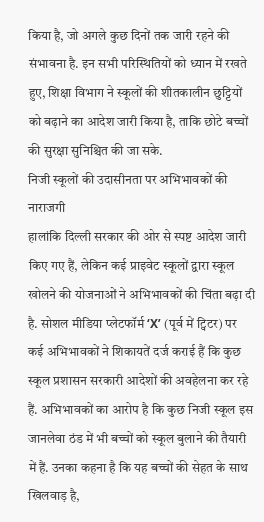किया है, जो अगले कुछ दिनों तक जारी रहने की संभावना है. इन सभी परिस्थितियों को ध्यान में रखते हुए, शिक्षा विभाग ने स्कूलों की शीतकालीन छुट्टियों को बढ़ाने का आदेश जारी किया है, ताकि छोटे बच्चों की सुरक्षा सुनिश्चित की जा सके.
निजी स्कूलों की उदासीनता पर अभिभावकों की नाराजगी
हालांकि दिल्ली सरकार की ओर से स्पष्ट आदेश जारी किए गए हैं, लेकिन कई प्राइवेट स्कूलों द्वारा स्कूल खोलने की योजनाओं ने अभिभावकों की चिंता बढ़ा दी है. सोशल मीडिया प्लेटफॉर्म ‘X’ (पूर्व में ट्विटर) पर कई अभिभावकों ने शिकायतें दर्ज कराई हैं कि कुछ स्कूल प्रशासन सरकारी आदेशों की अवहेलना कर रहे हैं. अभिभावकों का आरोप है कि कुछ निजी स्कूल इस जानलेवा ठंड में भी बच्चों को स्कूल बुलाने की तैयारी में हैं. उनका कहना है कि यह बच्चों की सेहत के साथ खिलवाड़ है,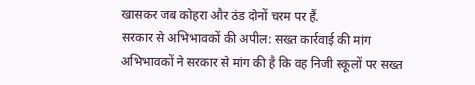खासकर जब कोहरा और ठंड दोनों चरम पर हैं.
सरकार से अभिभावकों की अपील: सख्त कार्रवाई की मांग
अभिभावकों ने सरकार से मांग की है कि वह निजी स्कूलों पर सख्त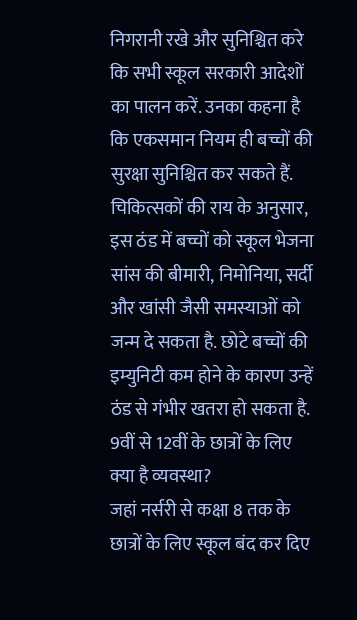निगरानी रखे और सुनिश्चित करे कि सभी स्कूल सरकारी आदेशों का पालन करें. उनका कहना है कि एकसमान नियम ही बच्चों की सुरक्षा सुनिश्चित कर सकते हैं. चिकित्सकों की राय के अनुसार, इस ठंड में बच्चों को स्कूल भेजना सांस की बीमारी, निमोनिया, सर्दी और खांसी जैसी समस्याओं को जन्म दे सकता है. छोटे बच्चों की इम्युनिटी कम होने के कारण उन्हें ठंड से गंभीर खतरा हो सकता है.
9वीं से 12वीं के छात्रों के लिए क्या है व्यवस्था?
जहां नर्सरी से कक्षा 8 तक के छात्रों के लिए स्कूल बंद कर दिए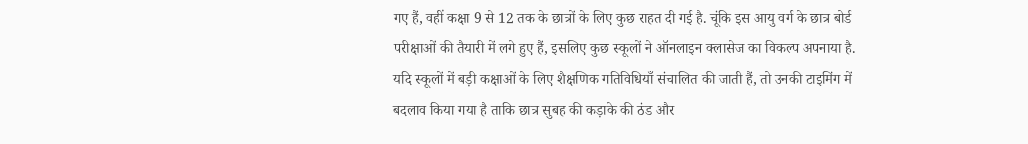गए हैं, वहीं कक्षा 9 से 12 तक के छात्रों के लिए कुछ राहत दी गई है. चूंकि इस आयु वर्ग के छात्र बोर्ड परीक्षाओं की तैयारी में लगे हुए हैं, इसलिए कुछ स्कूलों ने ऑनलाइन क्लासेज का विकल्प अपनाया है. यदि स्कूलों में बड़ी कक्षाओं के लिए शैक्षणिक गतिविधियाँ संचालित की जाती हैं, तो उनकी टाइमिंग में बदलाव किया गया है ताकि छात्र सुबह की कड़ाके की ठंड और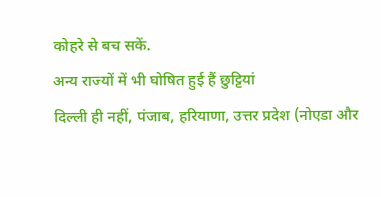कोहरे से बच सकें.
अन्य राज्यों में भी घोषित हुई हैं छुट्टियां
दिल्ली ही नहीं, पंजाब, हरियाणा, उत्तर प्रदेश (नोएडा और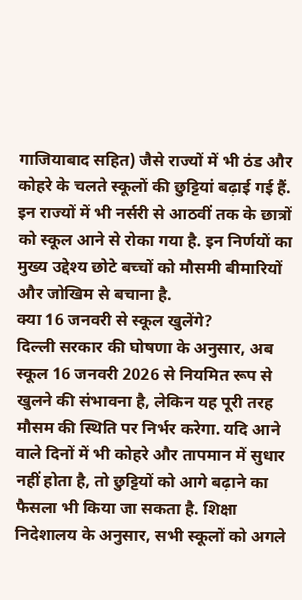गाजियाबाद सहित) जैसे राज्यों में भी ठंड और कोहरे के चलते स्कूलों की छुट्टियां बढ़ाई गई हैं. इन राज्यों में भी नर्सरी से आठवीं तक के छात्रों को स्कूल आने से रोका गया है. इन निर्णयों का मुख्य उद्देश्य छोटे बच्चों को मौसमी बीमारियों और जोखिम से बचाना है.
क्या 16 जनवरी से स्कूल खुलेंगे?
दिल्ली सरकार की घोषणा के अनुसार, अब स्कूल 16 जनवरी 2026 से नियमित रूप से खुलने की संभावना है, लेकिन यह पूरी तरह मौसम की स्थिति पर निर्भर करेगा. यदि आने वाले दिनों में भी कोहरे और तापमान में सुधार नहीं होता है, तो छुट्टियों को आगे बढ़ाने का फैसला भी किया जा सकता है. शिक्षा निदेशालय के अनुसार, सभी स्कूलों को अगले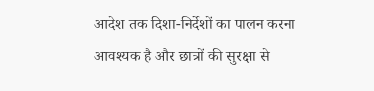आदेश तक दिशा-निर्देशों का पालन करना आवश्यक है और छात्रों की सुरक्षा से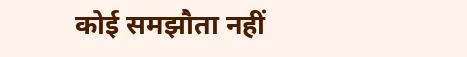कोई समझौता नहीं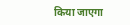किया जाएगा